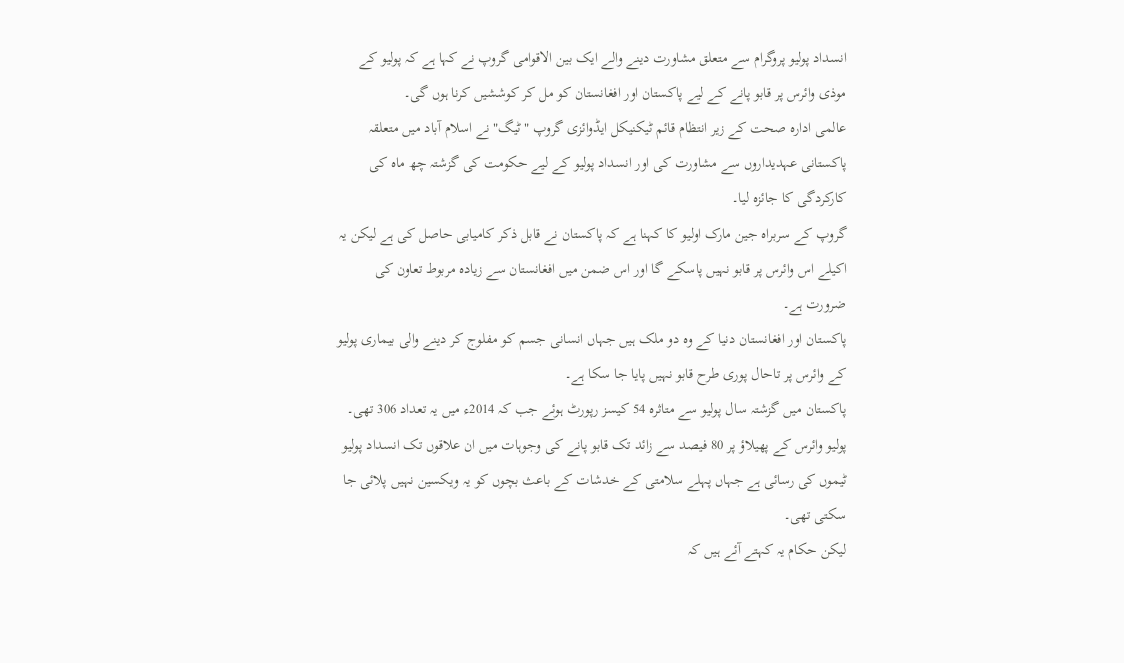انسداد پولیو پروگرام سے متعلق مشاورت دینے والے ایک بین الاقوامی گروپ نے کہا ہے کہ پولیو کے موذی وائرس پر قابو پانے کے لیے پاکستان اور افغانستان کو مل کر کوششیں کرنا ہوں گی۔
عالمی ادارہ صحت کے زیر انتظام قائم ٹیکنیکل ایڈوائزی گروپ "ٹیگ" نے اسلام آباد میں متعلقہ پاکستانی عہدیداروں سے مشاورت کی اور انسداد پولیو کے لیے حکومت کی گزشتہ چھ ماہ کی کارکردگی کا جائزہ لیا۔
گروپ کے سربراہ جین مارک اولیو کا کہنا ہے کہ پاکستان نے قابل ذکر کامیابی حاصل کی ہے لیکن یہ اکیلے اس وائرس پر قابو نہیں پاسکے گا اور اس ضمن میں افغانستان سے زیادہ مربوط تعاون کی ضرورت ہے۔
پاکستان اور افغانستان دنیا کے وہ دو ملک ہیں جہاں انسانی جسم کو مفلوج کر دینے والی بیماری پولیو کے وائرس پر تاحال پوری طرح قابو نہیں پایا جا سکا ہے۔
پاکستان میں گزشتہ سال پولیو سے متاثرہ 54 کیسز رپورٹ ہوئے جب کہ 2014ء میں یہ تعداد 306 تھی۔
پولیو وائرس کے پھیلاؤ پر 80 فیصد سے زائد تک قابو پانے کی وجوہات میں ان علاقوں تک انسداد پولیو ٹیموں کی رسائی ہے جہاں پہلے سلامتی کے خدشات کے باعث بچوں کو یہ ویکسین نہیں پلائی جا سکتی تھی۔
لیکن حکام یہ کہتے آئے ہیں کہ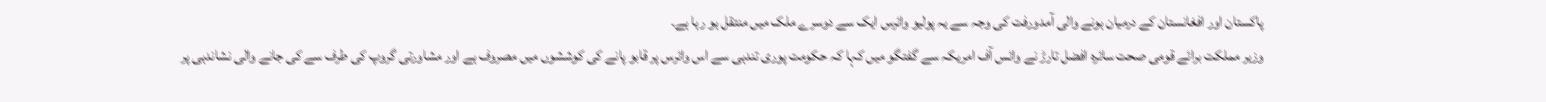پاکستان اور افغانستان کے درمیان ہونے والی آمدورفت کی وجہ سے یہ پولیو وائرس ایک سے دوسرے ملک میں منتقل ہو رہا ہے۔
وزیر مملکت برائے قومی صحت سائرہ افضل تارڑ نے وائس آف امریکہ سے گفتگو میں کہا کہ حکومت پوری تندہی سے اس وائرس پر قابو پانے کی کوششوں میں مصروف ہے اور مشاورتی گروپ کی طرف سے کی جانے والی نشاندہی پر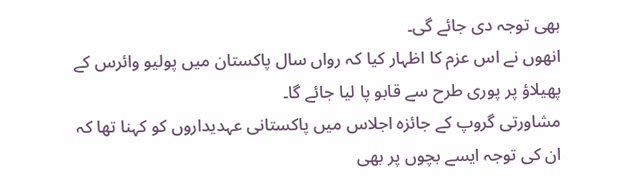بھی توجہ دی جائے گی۔
انھوں نے اس عزم کا اظہار کیا کہ رواں سال پاکستان میں پولیو وائرس کے پھیلاؤ پر پوری طرح سے قابو پا لیا جائے گا۔
مشاورتی گروپ کے جائزہ اجلاس میں پاکستانی عہدیداروں کو کہنا تھا کہ ان کی توجہ ایسے بچوں پر بھی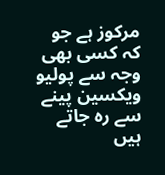مرکوز ہے جو کہ کسی بھی وجہ سے پولیو ویکسین پینے سے رہ جاتے ہیں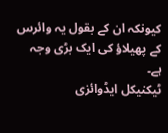کیونکہ ان کے بقول یہ وائرس کے پھیلاؤ کی ایک بڑی وجہ ہے۔
ٹیکنیکل ایڈوائزی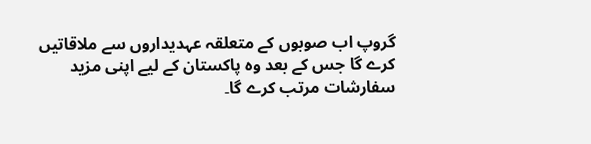گروپ اب صوبوں کے متعلقہ عہدیداروں سے ملاقاتیں کرے گا جس کے بعد وہ پاکستان کے لیے اپنی مزید سفارشات مرتب کرے گا۔